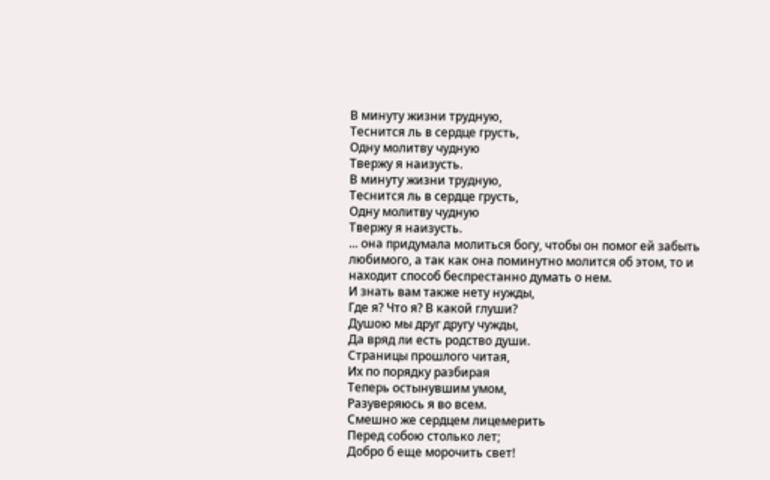В минуту жизни трудную,
Теснится ль в сердце грусть,
Одну молитву чудную
Твержу я наизусть.
В минуту жизни трудную,
Теснится ль в сердце грусть,
Одну молитву чудную
Твержу я наизусть.
... она придумала молиться богу, чтобы он помог ей забыть любимого, а так как она поминутно молится об этом, то и находит способ беспрестанно думать о нем.
И знать вам также нету нужды,
Где я? Что я? В какой глуши?
Душою мы друг другу чужды,
Да вряд ли есть родство души.
Страницы прошлого читая,
Их по порядку разбирая
Теперь остынувшим умом,
Разуверяюсь я во всем.
Смешно же сердцем лицемерить
Перед собою столько лет;
Добро б еще морочить свет!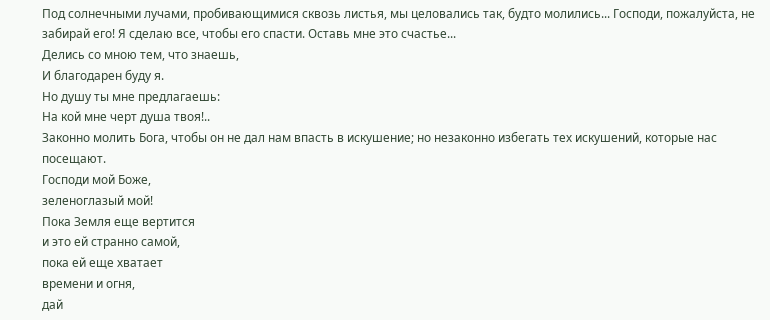Под солнечными лучами, пробивающимися сквозь листья, мы целовались так, будто молились... Господи, пожалуйста, не забирай его! Я сделаю все, чтобы его спасти. Оставь мне это счастье...
Делись со мною тем, что знаешь,
И благодарен буду я.
Но душу ты мне предлагаешь:
На кой мне черт душа твоя!..
Законно молить Бога, чтобы он не дал нам впасть в искушение; но незаконно избегать тех искушений, которые нас посещают.
Господи мой Боже,
зеленоглазый мой!
Пока Земля еще вертится
и это ей странно самой,
пока ей еще хватает
времени и огня,
дай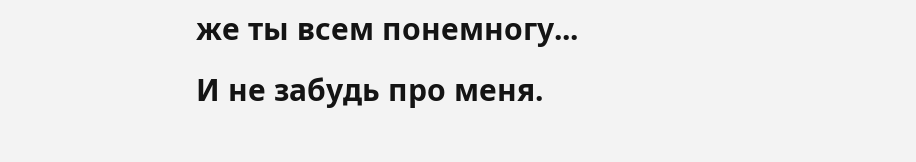же ты всем понемногу...
И не забудь про меня.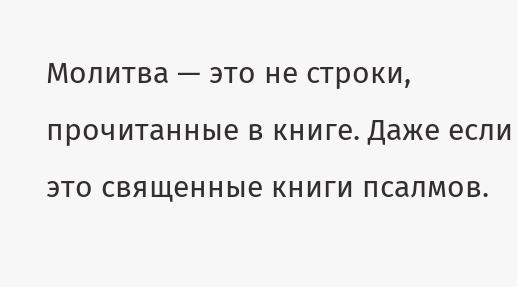Молитва — это не строки, прочитанные в книге. Даже если это священные книги псалмов.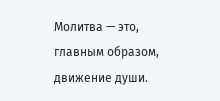Молитва — это, главным образом, движение души.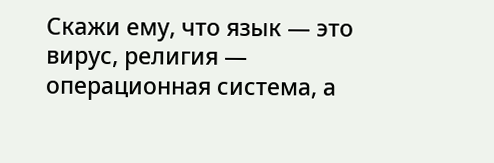Скажи ему, что язык — это вирус, религия — операционная система, а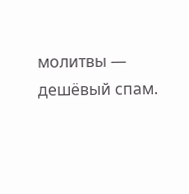молитвы — дешёвый спам.